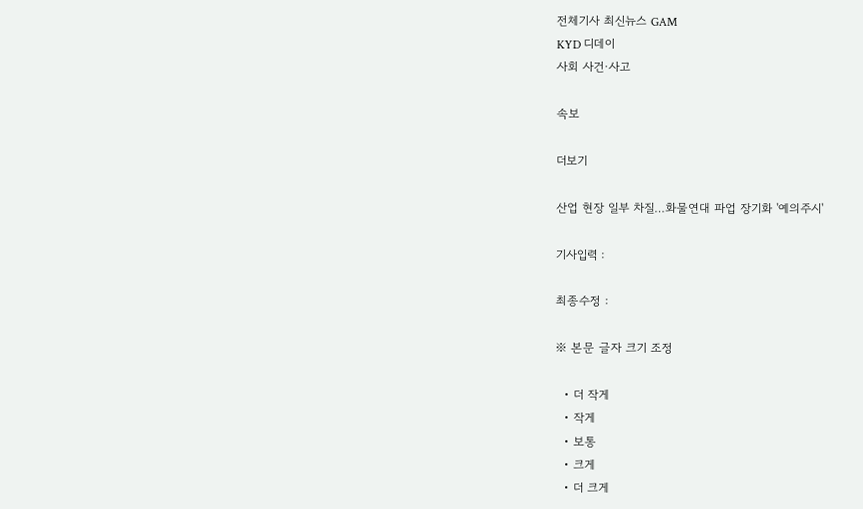전체기사 최신뉴스 GAM
KYD 디데이
사회 사건·사고

속보

더보기

산업 현장 일부 차질…화물연대 파업 장기화 '예의주시'

기사입력 :

최종수정 :

※ 본문 글자 크기 조정

  • 더 작게
  • 작게
  • 보통
  • 크게
  • 더 크게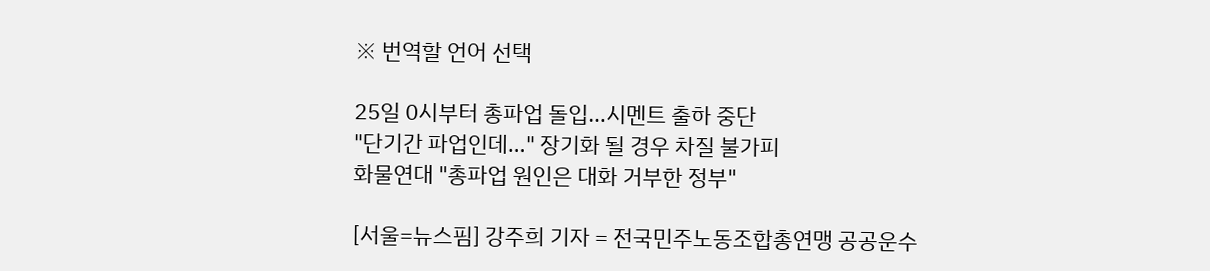※ 번역할 언어 선택

25일 0시부터 총파업 돌입…시멘트 출하 중단
"단기간 파업인데…" 장기화 될 경우 차질 불가피
화물연대 "총파업 원인은 대화 거부한 정부"

[서울=뉴스핌] 강주희 기자 = 전국민주노동조합총연맹 공공운수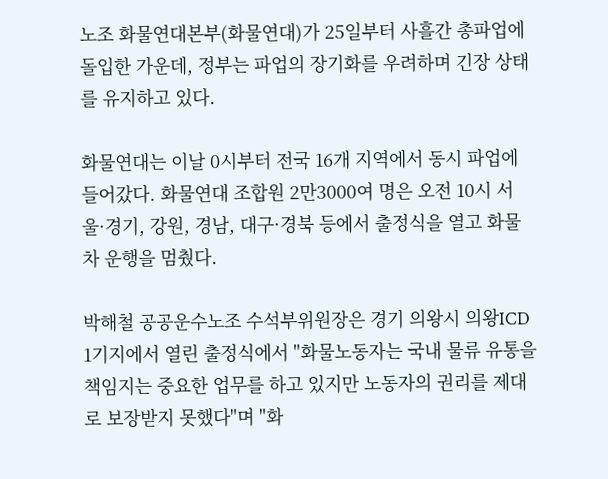노조 화물연대본부(화물연대)가 25일부터 사흘간 총파업에 돌입한 가운데, 정부는 파업의 장기화를 우려하며 긴장 상태를 유지하고 있다.

화물연대는 이날 0시부터 전국 16개 지역에서 동시 파업에 들어갔다. 화물연대 조합원 2만3000여 명은 오전 10시 서울·경기, 강원, 경남, 대구·경북 등에서 출정식을 열고 화물차 운행을 멈췄다.

박해철 공공운수노조 수석부위원장은 경기 의왕시 의왕ICD 1기지에서 열린 출정식에서 "화물노동자는 국내 물류 유통을 책임지는 중요한 업무를 하고 있지만 노동자의 권리를 제대로 보장받지 못했다"며 "화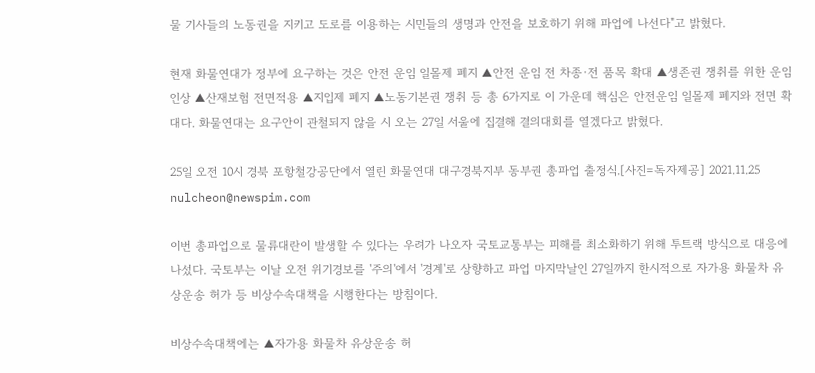물 기사들의 노동권을 지키고 도로를 이용하는 시민들의 생명과 안전을 보호하기 위해 파업에 나선다"고 밝혔다.

현재 화물연대가 정부에 요구하는 것은 안전 운임 일몰제 폐지 ▲안전 운임 전 차종·전 품목 확대 ▲생존권 쟁취를 위한 운임 인상 ▲산재보험 전면적용 ▲지입제 폐지 ▲노동기본권 쟁취 등 총 6가지로 이 가운데 핵심은 안전운임 일몰제 폐지와 전면 확대다. 화물연대는 요구안이 관철되지 않을 시 오는 27일 서울에 집결해 결의대회를 열겠다고 밝혔다.

25일 오전 10시 경북 포항철강공단에서 열린 화물연대 대구경북지부 동부권 총파업 출정식.[사진=독자제공] 2021.11.25 nulcheon@newspim.com

이번 총파업으로 물류대란이 발생할 수 있다는 우려가 나오자 국토교통부는 피해를 최소화하기 위해 투트랙 방식으로 대응에 나섰다. 국토부는 이날 오전 위기경보를 '주의'에서 '경계'로 상향하고 파업 마지막날인 27일까지 한시적으로 자가용 화물차 유상운송 허가 등 비상수속대책을 시행한다는 방침이다.

비상수속대책에는 ▲자가용 화물차 유상운송 허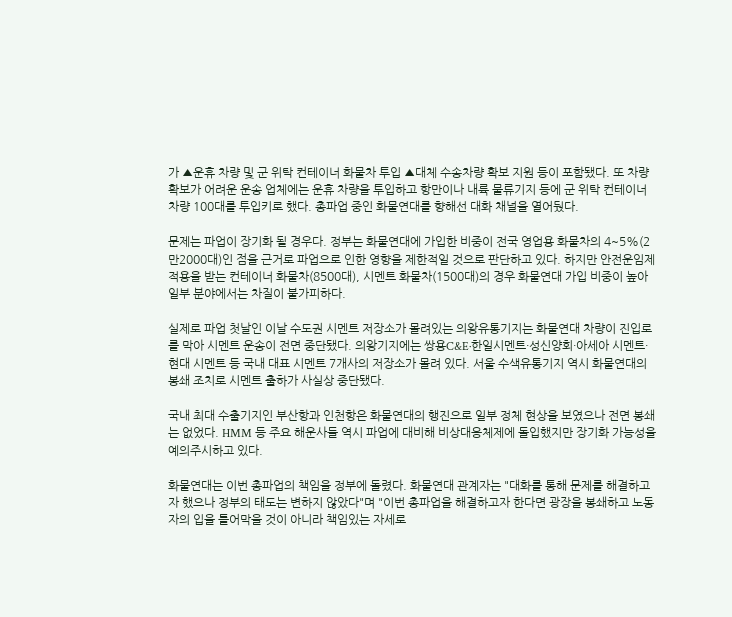가 ▲운휴 차량 및 군 위탁 컨테이너 화물차 투입 ▲대체 수송차량 확보 지원 등이 포함됐다. 또 차량 확보가 어려운 운송 업체에는 운휴 차량을 투입하고 항만이나 내륙 물류기지 등에 군 위탁 컨테이너 차량 100대를 투입키로 했다. 총파업 중인 화물연대를 향해선 대화 채널을 열어뒀다.

문제는 파업이 장기화 될 경우다. 정부는 화물연대에 가입한 비중이 전국 영업용 화물차의 4~5%(2만2000대)인 점을 근거로 파업으로 인한 영향을 제한적일 것으로 판단하고 있다. 하지만 안전운임제 적용을 받는 컨테이너 화물차(8500대), 시멘트 화물차(1500대)의 경우 화물연대 가입 비중이 높아 일부 분야에서는 차질이 불가피하다.

실제로 파업 첫날인 이날 수도권 시멘트 저장소가 몰려있는 의왕유통기지는 화물연대 차량이 진입로를 막아 시멘트 운송이 전면 중단됐다. 의왕기지에는 쌍용C&E·한일시멘트·성신양회·아세아 시멘트·현대 시멘트 등 국내 대표 시멘트 7개사의 저장소가 몰려 있다. 서울 수색유통기지 역시 화물연대의 봉쇄 조치로 시멘트 출하가 사실상 중단됐다.

국내 최대 수출기지인 부산항과 인천항은 화물연대의 행진으로 일부 정체 현상을 보였으나 전면 봉쇄는 없었다. HMM 등 주요 해운사들 역시 파업에 대비해 비상대응체제에 돌입했지만 장기화 가능성을 예의주시하고 있다.

화물연대는 이번 총파업의 책임을 정부에 돌렸다. 화물연대 관계자는 "대화를 통해 문제를 해결하고자 했으나 정부의 태도는 변하지 않았다"며 "이번 총파업을 해결하고자 한다면 광장을 봉쇄하고 노동자의 입을 틀어막을 것이 아니라 책임있는 자세로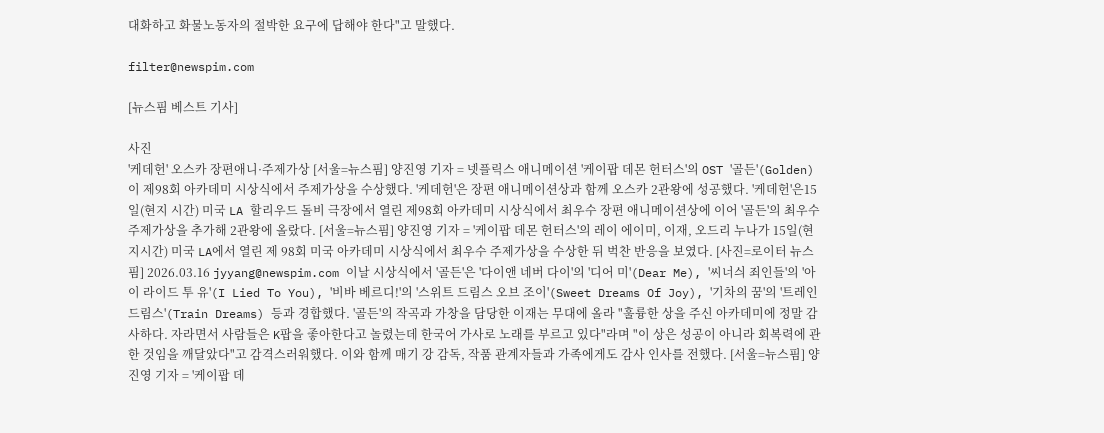대화하고 화물노동자의 절박한 요구에 답해야 한다"고 말했다.

filter@newspim.com

[뉴스핌 베스트 기사]

사진
'케데헌' 오스카 장편애니·주제가상 [서울=뉴스핌] 양진영 기자 = 넷플릭스 애니메이션 '케이팝 데몬 헌터스'의 OST '골든'(Golden)이 제98회 아카데미 시상식에서 주제가상을 수상했다. '케데헌'은 장편 애니메이션상과 함께 오스카 2관왕에 성공했다. '케데헌'은15일(현지 시간) 미국 LA 할리우드 돌비 극장에서 열린 제98회 아카데미 시상식에서 최우수 장편 애니메이션상에 이어 '골든'의 최우수 주제가상을 추가해 2관왕에 올랐다. [서울=뉴스핌] 양진영 기자 = '케이팝 데몬 헌터스'의 레이 에이미, 이재, 오드리 누나가 15일(현지시간) 미국 LA에서 열린 제 98회 미국 아카데미 시상식에서 최우수 주제가상을 수상한 뒤 벅찬 반응을 보였다. [사진=로이터 뉴스핌] 2026.03.16 jyyang@newspim.com 이날 시상식에서 '골든'은 '다이앤 네버 다이'의 '디어 미'(Dear Me), '씨너싀 죄인들'의 '아이 라이드 투 유'(I Lied To You), '비바 베르디!'의 '스위트 드림스 오브 조이'(Sweet Dreams Of Joy), '기차의 꿈'의 '트레인 드림스'(Train Dreams) 등과 경합했다. '골든'의 작곡과 가창을 담당한 이재는 무대에 올라 "훌륭한 상을 주신 아카데미에 정말 감사하다. 자라면서 사람들은 K팝을 좋아한다고 놀렸는데 한국어 가사로 노래를 부르고 있다"라며 "이 상은 성공이 아니라 회복력에 관한 것임을 깨달았다"고 감격스러워했다. 이와 함께 매기 강 감독, 작품 관계자들과 가족에게도 감사 인사를 전했다. [서울=뉴스핌] 양진영 기자 = '케이팝 데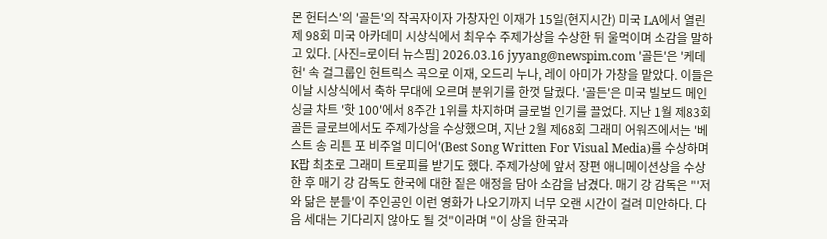몬 헌터스'의 '골든'의 작곡자이자 가창자인 이재가 15일(현지시간) 미국 LA에서 열린 제 98회 미국 아카데미 시상식에서 최우수 주제가상을 수상한 뒤 울먹이며 소감을 말하고 있다. [사진=로이터 뉴스핌] 2026.03.16 jyyang@newspim.com '골든'은 '케데헌' 속 걸그룹인 헌트릭스 곡으로 이재, 오드리 누나, 레이 아미가 가창을 맡았다. 이들은 이날 시상식에서 축하 무대에 오르며 분위기를 한껏 달궜다. '골든'은 미국 빌보드 메인 싱글 차트 '핫 100'에서 8주간 1위를 차지하며 글로벌 인기를 끌었다. 지난 1월 제83회 골든 글로브에서도 주제가상을 수상했으며, 지난 2월 제68회 그래미 어워즈에서는 '베스트 송 리튼 포 비주얼 미디어'(Best Song Written For Visual Media)를 수상하며 K팝 최초로 그래미 트로피를 받기도 했다. 주제가상에 앞서 장편 애니메이션상을 수상한 후 매기 강 감독도 한국에 대한 짙은 애정을 담아 소감을 남겼다. 매기 강 감독은 "'저와 닮은 분들'이 주인공인 이런 영화가 나오기까지 너무 오랜 시간이 걸려 미안하다. 다음 세대는 기다리지 않아도 될 것"이라며 "이 상을 한국과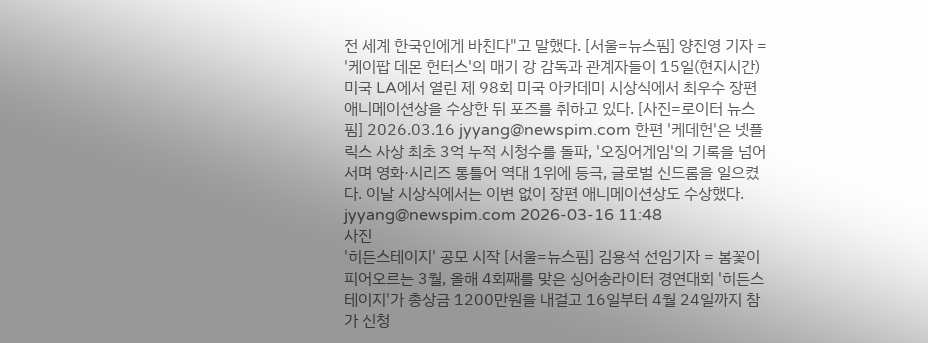전 세계 한국인에게 바친다"고 말했다. [서울=뉴스핌] 양진영 기자 = '케이팝 데몬 헌터스'의 매기 강 감독과 관계자들이 15일(현지시간) 미국 LA에서 열린 제 98회 미국 아카데미 시상식에서 최우수 장편 애니메이션상을 수상한 뒤 포즈를 취하고 있다. [사진=로이터 뉴스핌] 2026.03.16 jyyang@newspim.com 한편 '케데헌'은 넷플릭스 사상 최초 3억 누적 시청수를 돌파, '오징어게임'의 기록을 넘어서며 영화·시리즈 통틀어 역대 1위에 등극, 글로벌 신드롬을 일으켰다. 이날 시상식에서는 이변 없이 장편 애니메이션상도 수상했다. jyyang@newspim.com 2026-03-16 11:48
사진
'히든스테이지' 공모 시작 [서울=뉴스핌] 김용석 선임기자 = 봄꽃이 피어오르는 3월, 올해 4회째를 맞은 싱어송라이터 경연대회 '히든스테이지'가 총상금 1200만원을 내걸고 16일부터 4월 24일까지 참가 신청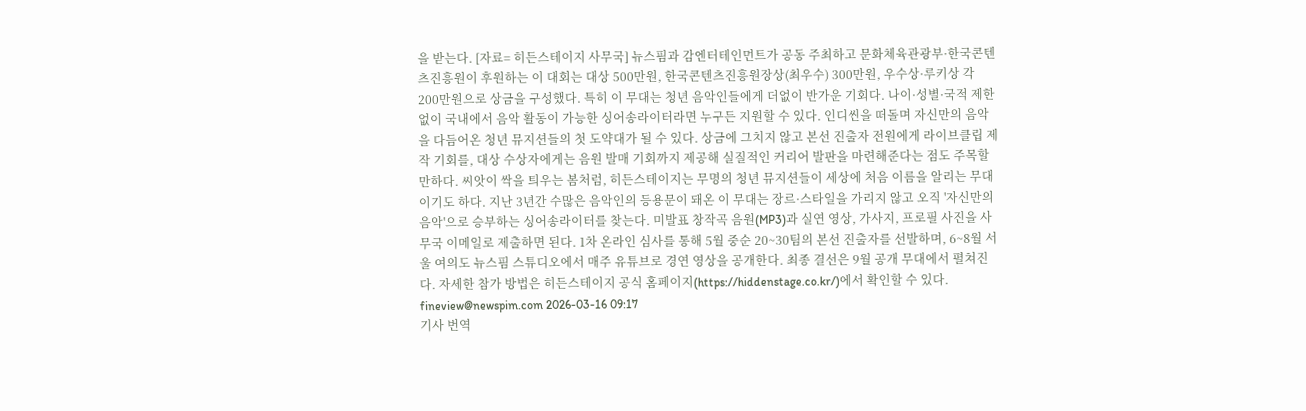을 받는다. [자료= 히든스테이지 사무국] 뉴스핌과 감엔터테인먼트가 공동 주최하고 문화체육관광부·한국콘텐츠진흥원이 후원하는 이 대회는 대상 500만원, 한국콘텐츠진흥원장상(최우수) 300만원, 우수상·루키상 각 200만원으로 상금을 구성했다. 특히 이 무대는 청년 음악인들에게 더없이 반가운 기회다. 나이·성별·국적 제한 없이 국내에서 음악 활동이 가능한 싱어송라이터라면 누구든 지원할 수 있다. 인디씬을 떠돌며 자신만의 음악을 다듬어온 청년 뮤지션들의 첫 도약대가 될 수 있다. 상금에 그치지 않고 본선 진출자 전원에게 라이브클립 제작 기회를, 대상 수상자에게는 음원 발매 기회까지 제공해 실질적인 커리어 발판을 마련해준다는 점도 주목할 만하다. 씨앗이 싹을 틔우는 봄처럼, 히든스테이지는 무명의 청년 뮤지션들이 세상에 처음 이름을 알리는 무대이기도 하다. 지난 3년간 수많은 음악인의 등용문이 돼온 이 무대는 장르·스타일을 가리지 않고 오직 '자신만의 음악'으로 승부하는 싱어송라이터를 찾는다. 미발표 창작곡 음원(MP3)과 실연 영상, 가사지, 프로필 사진을 사무국 이메일로 제출하면 된다. 1차 온라인 심사를 통해 5월 중순 20~30팀의 본선 진출자를 선발하며, 6~8월 서울 여의도 뉴스핌 스튜디오에서 매주 유튜브로 경연 영상을 공개한다. 최종 결선은 9월 공개 무대에서 펼쳐진다. 자세한 참가 방법은 히든스테이지 공식 홈페이지(https://hiddenstage.co.kr/)에서 확인할 수 있다. fineview@newspim.com 2026-03-16 09:17
기사 번역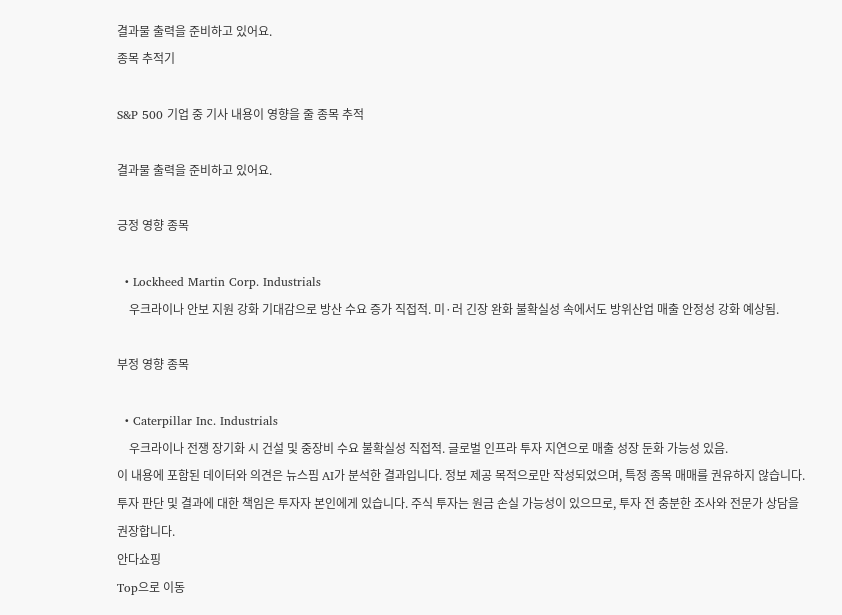결과물 출력을 준비하고 있어요.
종목 추적기

S&P 500 기업 중 기사 내용이 영향을 줄 종목 추적

결과물 출력을 준비하고 있어요.

긍정 영향 종목

  • Lockheed Martin Corp. Industrials
    우크라이나 안보 지원 강화 기대감으로 방산 수요 증가 직접적. 미·러 긴장 완화 불확실성 속에서도 방위산업 매출 안정성 강화 예상됨.

부정 영향 종목

  • Caterpillar Inc. Industrials
    우크라이나 전쟁 장기화 시 건설 및 중장비 수요 불확실성 직접적. 글로벌 인프라 투자 지연으로 매출 성장 둔화 가능성 있음.
이 내용에 포함된 데이터와 의견은 뉴스핌 AI가 분석한 결과입니다. 정보 제공 목적으로만 작성되었으며, 특정 종목 매매를 권유하지 않습니다. 투자 판단 및 결과에 대한 책임은 투자자 본인에게 있습니다. 주식 투자는 원금 손실 가능성이 있으므로, 투자 전 충분한 조사와 전문가 상담을 권장합니다.
안다쇼핑
Top으로 이동